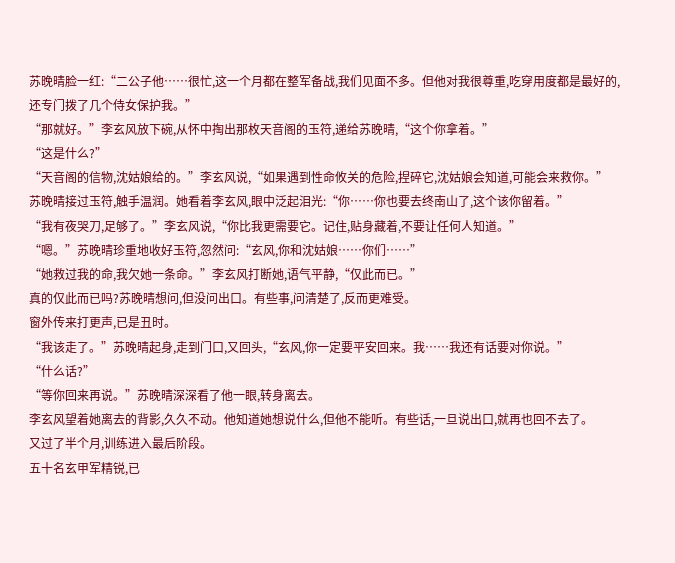苏晚晴脸一红:“二公子他……很忙,这一个月都在整军备战,我们见面不多。但他对我很尊重,吃穿用度都是最好的,还专门拨了几个侍女保护我。”
“那就好。”李玄风放下碗,从怀中掏出那枚天音阁的玉符,递给苏晚晴,“这个你拿着。”
“这是什么?”
“天音阁的信物,沈姑娘给的。”李玄风说,“如果遇到性命攸关的危险,捏碎它,沈姑娘会知道,可能会来救你。”
苏晚晴接过玉符,触手温润。她看着李玄风,眼中泛起泪光:“你……你也要去终南山了,这个该你留着。”
“我有夜哭刀,足够了。”李玄风说,“你比我更需要它。记住,贴身藏着,不要让任何人知道。”
“嗯。”苏晚晴珍重地收好玉符,忽然问:“玄风,你和沈姑娘……你们……”
“她救过我的命,我欠她一条命。”李玄风打断她,语气平静,“仅此而已。”
真的仅此而已吗?苏晚晴想问,但没问出口。有些事,问清楚了,反而更难受。
窗外传来打更声,已是丑时。
“我该走了。”苏晚晴起身,走到门口,又回头,“玄风,你一定要平安回来。我……我还有话要对你说。”
“什么话?”
“等你回来再说。”苏晚晴深深看了他一眼,转身离去。
李玄风望着她离去的背影,久久不动。他知道她想说什么,但他不能听。有些话,一旦说出口,就再也回不去了。
又过了半个月,训练进入最后阶段。
五十名玄甲军精锐,已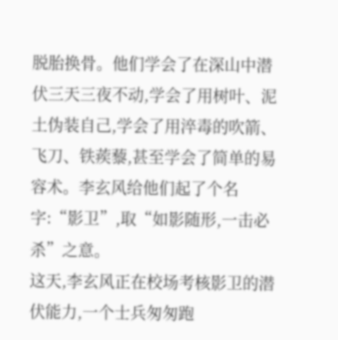脱胎换骨。他们学会了在深山中潜伏三天三夜不动,学会了用树叶、泥土伪装自己,学会了用淬毒的吹箭、飞刀、铁蒺藜,甚至学会了简单的易容术。李玄风给他们起了个名字:“影卫”,取“如影随形,一击必杀”之意。
这天,李玄风正在校场考核影卫的潜伏能力,一个士兵匆匆跑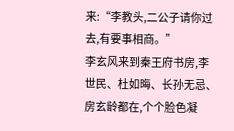来:“李教头,二公子请你过去,有要事相商。”
李玄风来到秦王府书房,李世民、杜如晦、长孙无忌、房玄龄都在,个个脸色凝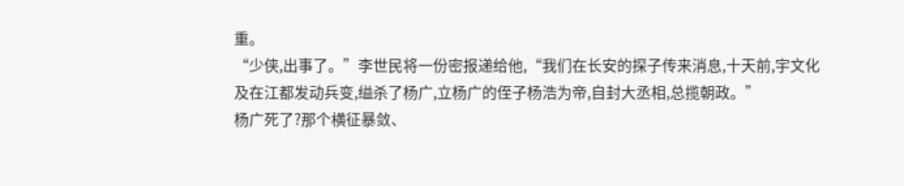重。
“少侠,出事了。”李世民将一份密报递给他,“我们在长安的探子传来消息,十天前,宇文化及在江都发动兵变,缢杀了杨广,立杨广的侄子杨浩为帝,自封大丞相,总揽朝政。”
杨广死了?那个横征暴敛、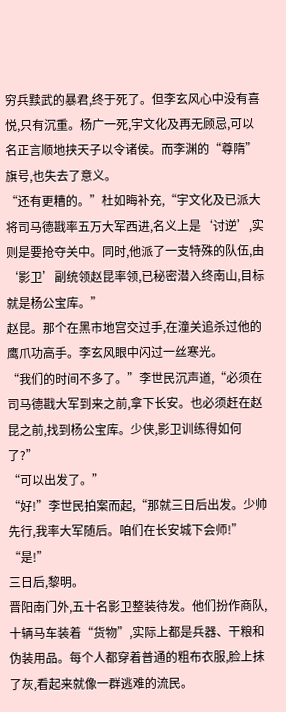穷兵黩武的暴君,终于死了。但李玄风心中没有喜悦,只有沉重。杨广一死,宇文化及再无顾忌,可以名正言顺地挟天子以令诸侯。而李渊的“尊隋”旗号,也失去了意义。
“还有更糟的。”杜如晦补充,“宇文化及已派大将司马德戡率五万大军西进,名义上是‘讨逆’,实则是要抢夺关中。同时,他派了一支特殊的队伍,由‘影卫’副统领赵昆率领,已秘密潜入终南山,目标就是杨公宝库。”
赵昆。那个在黑市地宫交过手,在潼关追杀过他的鹰爪功高手。李玄风眼中闪过一丝寒光。
“我们的时间不多了。”李世民沉声道,“必须在司马德戡大军到来之前,拿下长安。也必须赶在赵昆之前,找到杨公宝库。少侠,影卫训练得如何了?”
“可以出发了。”
“好!”李世民拍案而起,“那就三日后出发。少帅先行,我率大军随后。咱们在长安城下会师!”
“是!”
三日后,黎明。
晋阳南门外,五十名影卫整装待发。他们扮作商队,十辆马车装着“货物”,实际上都是兵器、干粮和伪装用品。每个人都穿着普通的粗布衣服,脸上抹了灰,看起来就像一群逃难的流民。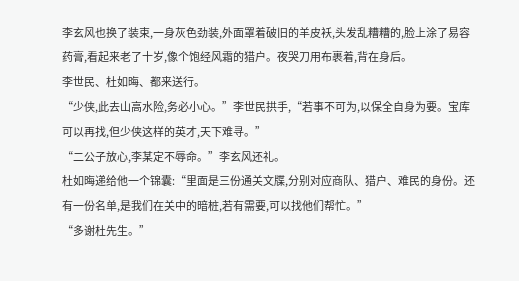李玄风也换了装束,一身灰色劲装,外面罩着破旧的羊皮袄,头发乱糟糟的,脸上涂了易容药膏,看起来老了十岁,像个饱经风霜的猎户。夜哭刀用布裹着,背在身后。
李世民、杜如晦、都来送行。
“少侠,此去山高水险,务必小心。”李世民拱手,“若事不可为,以保全自身为要。宝库可以再找,但少侠这样的英才,天下难寻。”
“二公子放心,李某定不辱命。”李玄风还礼。
杜如晦递给他一个锦囊:“里面是三份通关文牒,分别对应商队、猎户、难民的身份。还有一份名单,是我们在关中的暗桩,若有需要,可以找他们帮忙。”
“多谢杜先生。”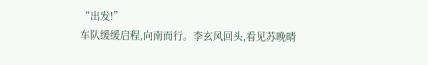“出发!”
车队缓缓启程,向南而行。李玄风回头,看见苏晚晴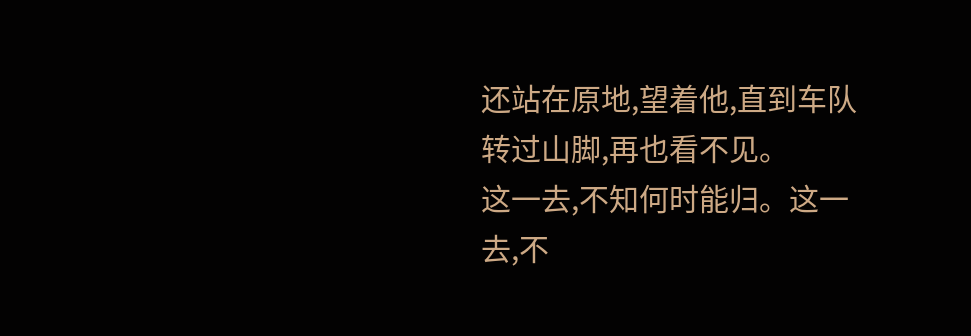还站在原地,望着他,直到车队转过山脚,再也看不见。
这一去,不知何时能归。这一去,不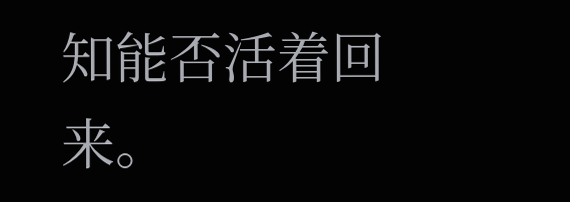知能否活着回来。